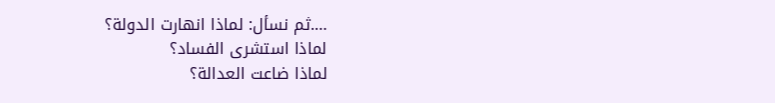….ثم نسأل: لماذا انهارت الدولة؟
لماذا استشرى الفساد؟
لماذا ضاعت العدالة؟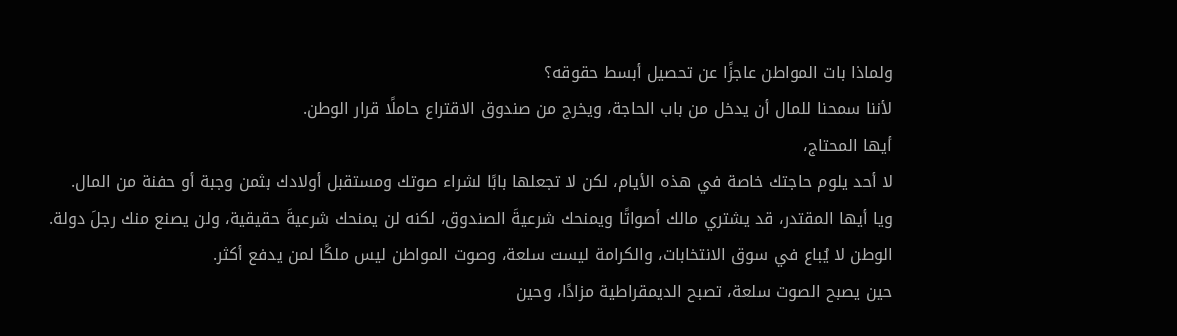ولماذا بات المواطن عاجزًا عن تحصيل أبسط حقوقه؟
لأننا سمحنا للمال أن يدخل من باب الحاجة، ويخرج من صندوق الاقتراع حاملًا قرار الوطن.
أيها المحتاج،
لا أحد يلوم حاجتك خاصة في هذه الأيام، لكن لا تجعلها بابًا لشراء صوتك ومستقبل أولادك بثمن وجبة أو حفنة من المال.
ويا أيها المقتدر، قد يشتري مالك أصواتًا ويمنحك شرعيةَ الصندوق، لكنه لن يمنحك شرعيةَ حقيقية، ولن يصنع منك رجلَ دولة.
الوطن لا يُباع في سوق الانتخابات، والكرامة ليست سلعة، وصوت المواطن ليس ملكًا لمن يدفع أكثر.
حين يصبح الصوت سلعة، تصبح الديمقراطية مزادًا، وحين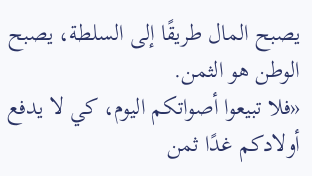يصبح المال طريقًا إلى السلطة، يصبح الوطن هو الثمن.
«فلا تبيعوا أصواتكم اليوم، كي لا يدفع أولادكم غدًا ثمن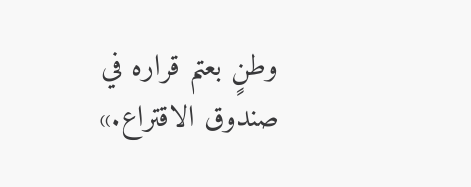وطنٍ بعتم قراره في صندوق الاقتراع.»